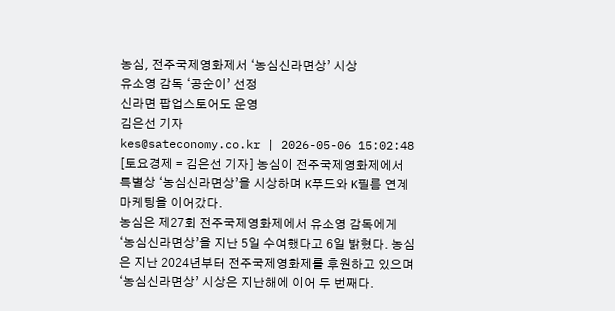농심, 전주국제영화제서 ‘농심신라면상’ 시상
유소영 감독 ‘공순이’ 선정
신라면 팝업스토어도 운영
김은선 기자
kes@sateconomy.co.kr | 2026-05-06 15:02:48
[토요경제 = 김은선 기자] 농심이 전주국제영화제에서 특별상 ‘농심신라면상’을 시상하며 K푸드와 K필름 연계 마케팅을 이어갔다.
농심은 제27회 전주국제영화제에서 유소영 감독에게 ‘농심신라면상’을 지난 5일 수여했다고 6일 밝혔다. 농심은 지난 2024년부터 전주국제영화제를 후원하고 있으며 ‘농심신라면상’ 시상은 지난해에 이어 두 번째다.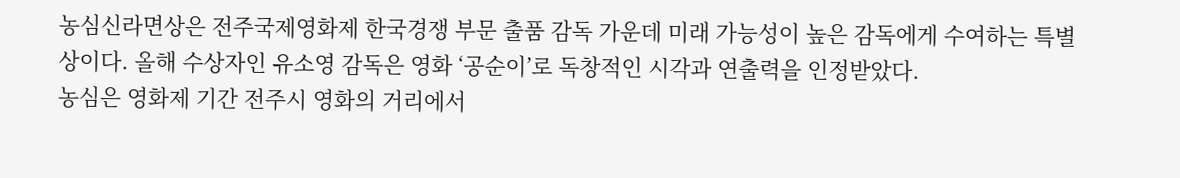농심신라면상은 전주국제영화제 한국경쟁 부문 출품 감독 가운데 미래 가능성이 높은 감독에게 수여하는 특별상이다. 올해 수상자인 유소영 감독은 영화 ‘공순이’로 독창적인 시각과 연출력을 인정받았다.
농심은 영화제 기간 전주시 영화의 거리에서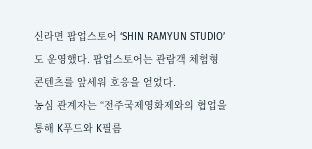신라면 팝업스토어 ‘SHIN RAMYUN STUDIO’도 운영했다. 팝업스토어는 관람객 체험형 콘텐츠를 앞세워 호응을 얻었다.
농심 관계자는 “전주국제영화제와의 협업을 통해 K푸드와 K필름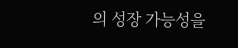의 성장 가능성을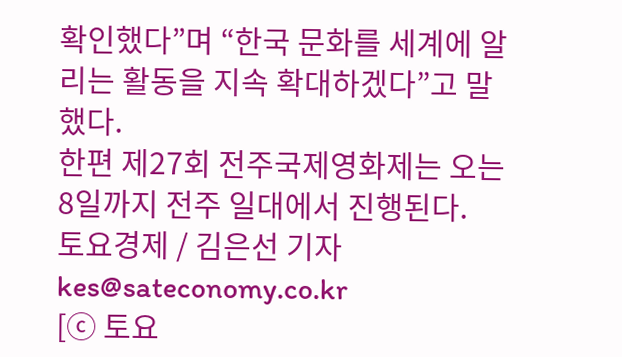확인했다”며 “한국 문화를 세계에 알리는 활동을 지속 확대하겠다”고 말했다.
한편 제27회 전주국제영화제는 오는 8일까지 전주 일대에서 진행된다.
토요경제 / 김은선 기자 kes@sateconomy.co.kr
[ⓒ 토요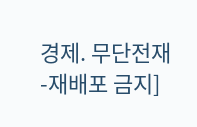경제. 무단전재-재배포 금지]